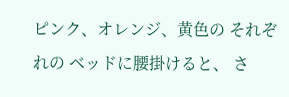ピンク、オレンジ、黄色の それぞれの ベッドに腰掛けると、 さ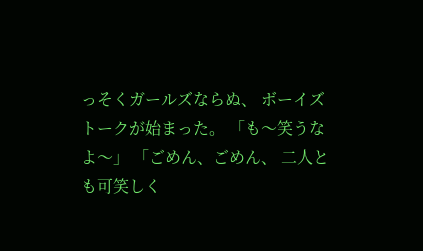っそくガールズならぬ、 ボーイズトークが始まった。 「も〜笑うなよ〜」 「ごめん、ごめん、 二人とも可笑しく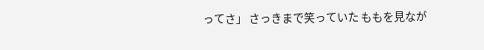ってさ」 さっきまで笑っていた ももを見なが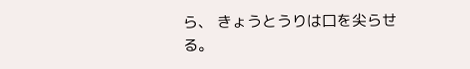ら、 きょうとうりは口を尖らせる。